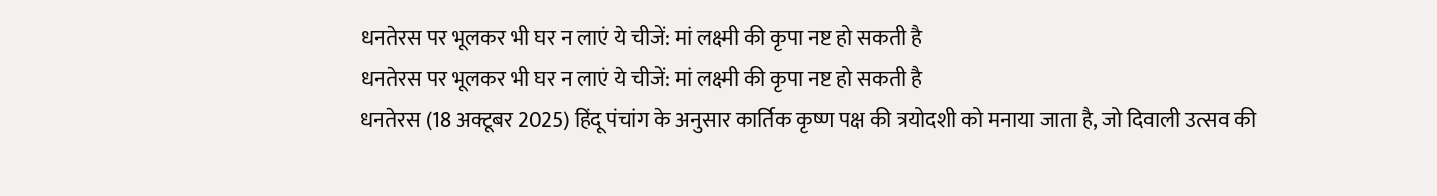धनतेरस पर भूलकर भी घर न लाएं ये चीजें: मां लक्ष्मी की कृपा नष्ट हो सकती है
धनतेरस पर भूलकर भी घर न लाएं ये चीजें: मां लक्ष्मी की कृपा नष्ट हो सकती है
धनतेरस (18 अक्टूबर 2025) हिंदू पंचांग के अनुसार कार्तिक कृष्ण पक्ष की त्रयोदशी को मनाया जाता है, जो दिवाली उत्सव की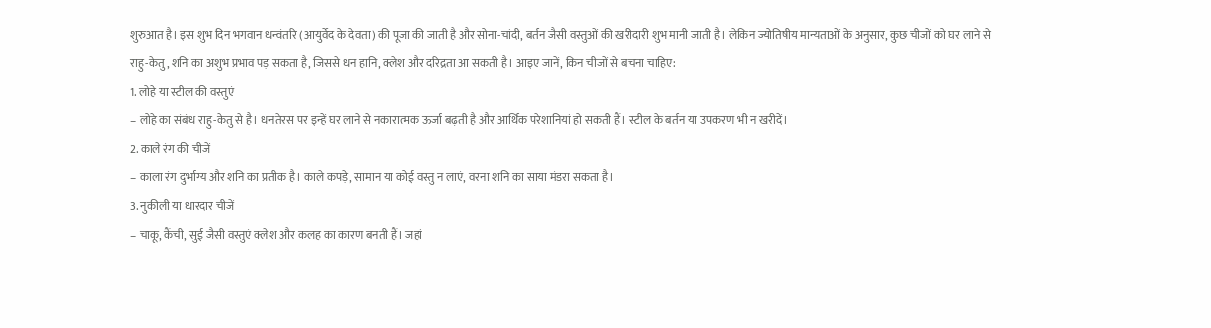शुरुआत है। इस शुभ दिन भगवान धन्वंतरि (आयुर्वेद के देवता) की पूजा की जाती है और सोना-चांदी, बर्तन जैसी वस्तुओं की खरीदारी शुभ मानी जाती है। लेकिन ज्योतिषीय मान्यताओं के अनुसार, कुछ चीजों को घर लाने से राहु-केतु, शनि का अशुभ प्रभाव पड़ सकता है, जिससे धन हानि, क्लेश और दरिद्रता आ सकती है। आइए जानें, किन चीजों से बचना चाहिए:
1. लोहे या स्टील की वस्तुएं
– लोहे का संबंध राहु-केतु से है। धनतेरस पर इन्हें घर लाने से नकारात्मक ऊर्जा बढ़ती है और आर्थिक परेशानियां हो सकती हैं। स्टील के बर्तन या उपकरण भी न खरीदें।
2. काले रंग की चीजें
– काला रंग दुर्भाग्य और शनि का प्रतीक है। काले कपड़े, सामान या कोई वस्तु न लाएं, वरना शनि का साया मंडरा सकता है।
3. नुकीली या धारदार चीजें
– चाकू, कैंची, सुई जैसी वस्तुएं क्लेश और कलह का कारण बनती हैं। जहां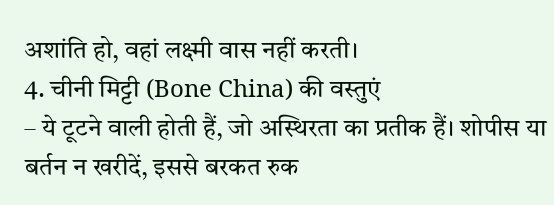अशांति हो, वहां लक्ष्मी वास नहीं करती।
4. चीनी मिट्टी (Bone China) की वस्तुएं
– ये टूटने वाली होती हैं, जो अस्थिरता का प्रतीक हैं। शोपीस या बर्तन न खरीदें, इससे बरकत रुक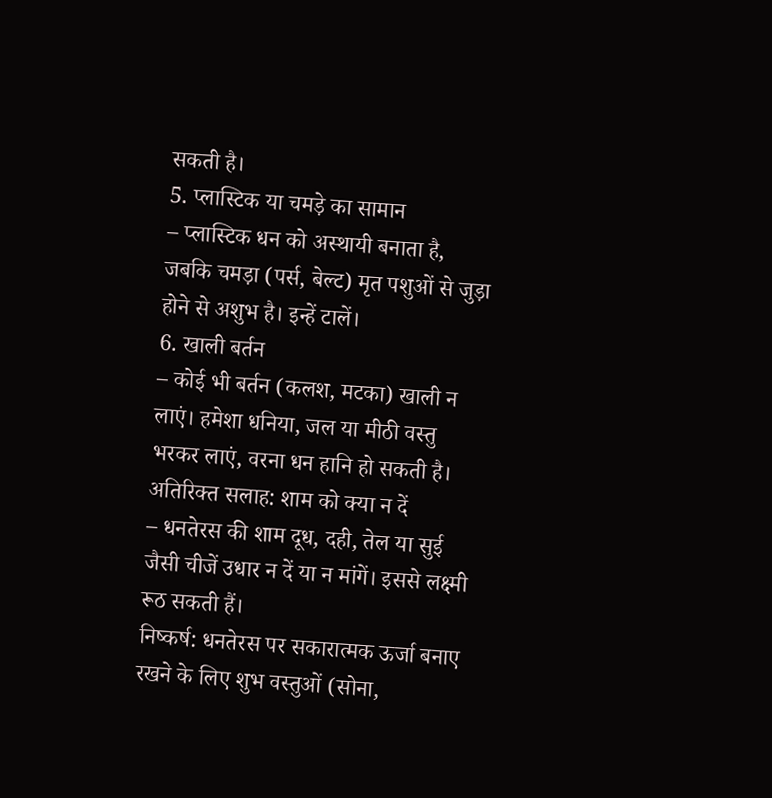सकती है।
5. प्लास्टिक या चमड़े का सामान
– प्लास्टिक धन को अस्थायी बनाता है, जबकि चमड़ा (पर्स, बेल्ट) मृत पशुओं से जुड़ा होने से अशुभ है। इन्हें टालें।
6. खाली बर्तन
– कोई भी बर्तन (कलश, मटका) खाली न लाएं। हमेशा धनिया, जल या मीठी वस्तु भरकर लाएं, वरना धन हानि हो सकती है।
अतिरिक्त सलाह: शाम को क्या न दें
– धनतेरस की शाम दूध, दही, तेल या सुई जैसी चीजें उधार न दें या न मांगें। इससे लक्ष्मी रूठ सकती हैं।
निष्कर्ष: धनतेरस पर सकारात्मक ऊर्जा बनाए रखने के लिए शुभ वस्तुओं (सोना,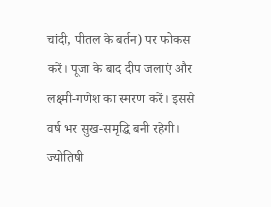चांदी, पीतल के बर्तन) पर फोकस करें। पूजा के बाद दीप जलाएं और लक्ष्मी-गणेश का स्मरण करें। इससे वर्ष भर सुख-समृद्धि बनी रहेगी। ज्योतिषी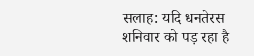सलाह: यदि धनतेरस शनिवार को पड़ रहा है